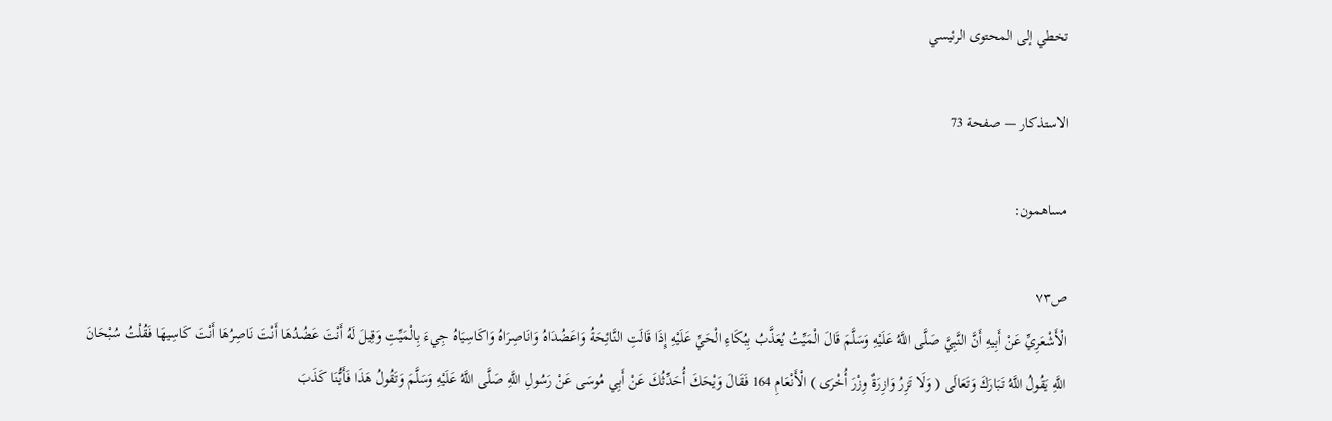تخطي إلى المحتوى الرئيسي

الاستذكار — صفحة 73

مساهمون:

ص٧٣
الْأَشْعَرِيِّ عَنْ أَبِيهِ أَنَّ النَّبِيَّ صَلَّى اللَّهُ عَلَيْهِ وَسَلَّمَ قَالَ الْمَيِّتُ يُعَذَّبُ بِبُكَاءِ الْحَيِّ عَلَيْهِ إِذَا قَالَتِ النَّائِحَةُ وَاعَضُدَاهُ وَانَاصِرَاهُ وَاكَاسِيَاهُ جِيءَ بِالْمَيِّتِ وَقِيلَ لَهُ أَنْتَ عَضُدُهَا أَنْتَ نَاصِرُهَا أَنْتَ كَاسِيهَا فَقُلْتُ سُبْحَانَ اللَّهِ يَقُولُ اللَّهُ تَبَارَكَ وَتَعَالَى ( وَلَا تَزِرُ وَازِرَةٌ وِزْرَ أُخْرَى ) الْأَنْعَامِ 164 فَقَالَ وَيْحَكَ أُحَدِّثُكَ عَنْ أَبِي مُوسَى عَنْ رَسُولِ اللَّهِ صَلَّى اللَّهُ عَلَيْهِ وَسَلَّمَ وَتَقُولُ هَذَا فَأَيُّنَا كَذَبَ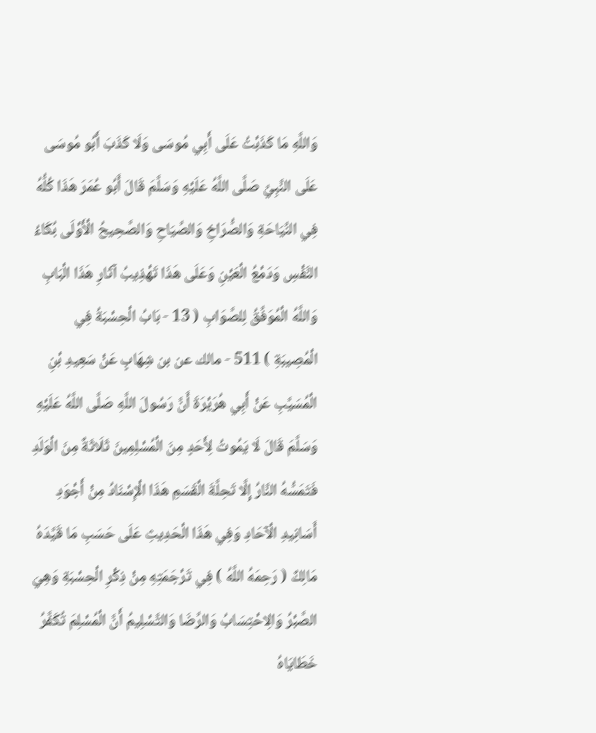وَاللَّهِ مَا كَذَبْتُ عَلَى أَبِي مُوسَى وَلَا كَذَبَ أَبُو مُوسَى عَلَى النَّبِيِّ صَلَّى اللَّهُ عَلَيْهِ وَسَلَّمَ قَالَ أَبُو عُمَرَ هَذَا كُلُّهُ فِي النِّيَاحَةِ وَالصُّرَاخِ وَالصِّيَاحِ وَالصَّحِيحُ الْأَوْلَى بُكَاءُ النَّفْسِ وَدَمْعُ الْعَيْنِ وَعَلَى هَذَا تَهْذِيبُ آثَارِ هَذَا الْبَابِ وَاللَّهُ الْمُوَفِّقُ لِلصَّوَابِ ( 13 - بَابُ الْحِسْبَةُ فِي الْمُصِيبَةِ ) 511 - مالك عن بن شِهَابٍ عَنْ سَعِيدِ بْنِ الْمُسَيَّبِ عَنْ أَبِي هُرَيْرَةَ أَنَّ رَسُولَ اللَّهِ صَلَّى اللَّهُ عَلَيْهِ وَسَلَّمَ قَالَ لَا يَمُوتُ لِأَحَدٍ مِنَ الْمُسْلِمِينَ ثَلَاثَةٌ مِنَ الْوَلَدِ فَتَمَسُّهُ النَّارُ إِلَّا تَحِلَّةَ الْقَسَمِ هَذَا الْإِسْنَادُ مِنْ أَجْوَدِ أَسَانِيدِ الْآحَادِ وَفِي هَذَا الْحَدِيثِ عَلَى حَسَبِ مَا قَيَّدَهُ مَالِكٌ ( رَحِمَهُ اللَّهُ ) فِي تَرْجَمَتِهِ مِنْ ذِكْرِ الْحِسْبَةِ وَهِيَ الصَّبْرُ وَالِاحْتِسَابُ وَالرِّضَا وَالتَّسْلِيمُ أَنَّ الْمُسْلِمَ تُكَفَّرُ خَطَايَاهُ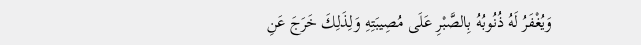وَيُغْفَرُ لَهُ ذُنُوبُهُ بِالصَّبْرِ عَلَى مُصِيبَتِهِ وَلِذَلِكَ خَرَجَ عَنِ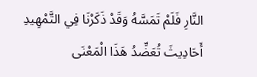النَّارِ فَلَمْ تَمَسَّهُ وَقَدْ ذَكَرْنَا فِي التَّمْهِيدِ أَحَادِيثَ تُعَضِّدُ هَذَا الْمَعْنَى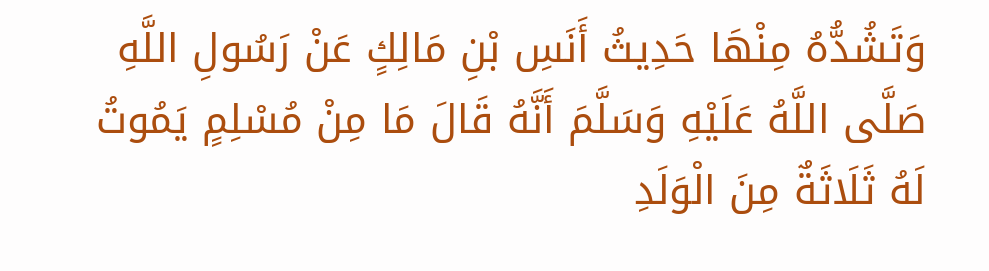وَتَشُدُّهُ مِنْهَا حَدِيثُ أَنَسِ بْنِ مَالِكٍ عَنْ رَسُولِ اللَّهِ صَلَّى اللَّهُ عَلَيْهِ وَسَلَّمَ أَنَّهُ قَالَ مَا مِنْ مُسْلِمٍ يَمُوتُ لَهُ ثَلَاثَةٌ مِنَ الْوَلَدِ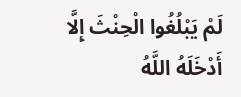لَمْ يَبْلُغُوا الْحِنْثَ إِلَّا أَدْخَلَهُ اللَّهُ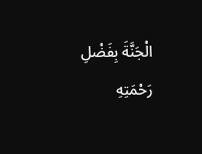الْجَنَّةَ بِفَضْلِ رَحْمَتِهِ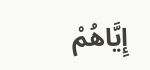إِيَّاهُمْ